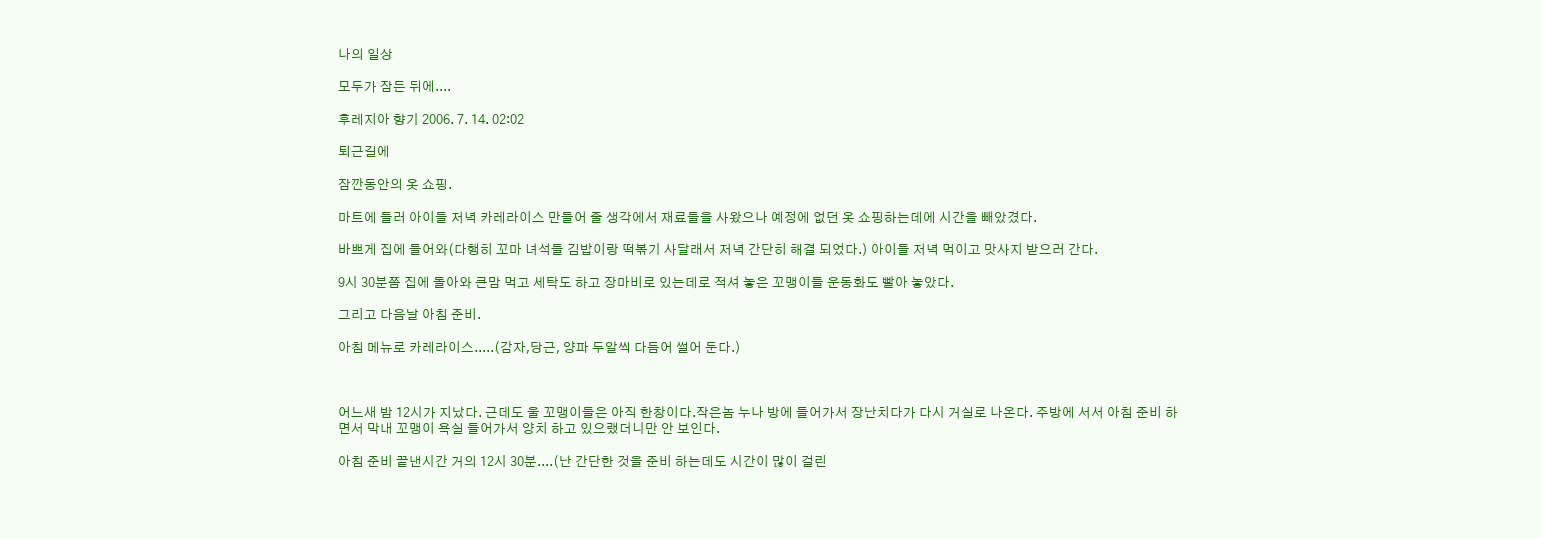나의 일상

모두가 잠든 뒤에....

후레지아 향기 2006. 7. 14. 02:02

퇴근길에

잠깐동안의 옷 쇼핑.

마트에 들러 아이들 저녁 카레라이스 만들어 줄 생각에서 재료들을 사왔으나 예정에 없던 옷 쇼핑하는데에 시간을 빼았겼다.

바쁘게 집에 들어와(다행히 꼬마 녀석들 김밥이랑 떡볶기 사달래서 저녁 간단히 해결 되었다.) 아이들 저녁 먹이고 맛사지 받으러 간다.

9시 30분쯤 집에 돌아와 큰맘 먹고 세탁도 하고 장마비로 있는데로 적셔 놓은 꼬맹이들 운동화도 빨아 놓았다.

그리고 다음날 아침 준비.

아침 메뉴로 카레라이스.....(감자,당근, 양파 두알씩 다듬어 썰어 둔다.)



어느새 밤 12시가 지났다. 근데도 울 꼬맹이들은 아직 한창이다.작은놈 누나 방에 들어가서 장난치다가 다시 거실로 나온다. 주방에 서서 아침 준비 하면서 막내 꼬맹이 욕실 들어가서 양치 하고 있으랬더니만 안 보인다.

아침 준비 끝낸시간 거의 12시 30분....(난 간단한 것을 준비 하는데도 시간이 많이 걸린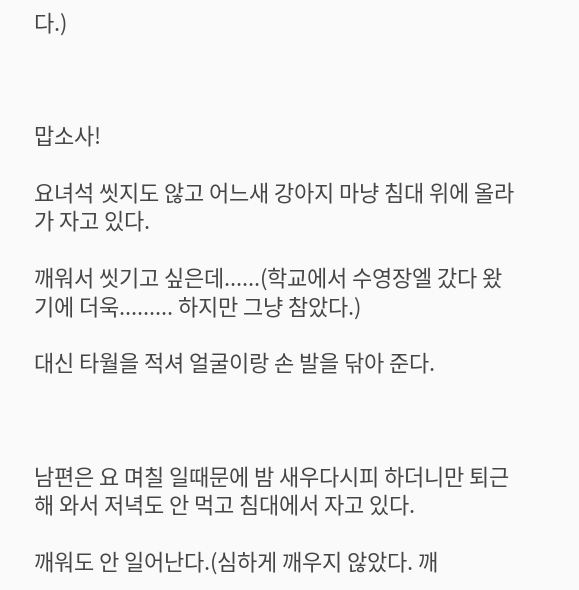다.)



맙소사!

요녀석 씻지도 않고 어느새 강아지 마냥 침대 위에 올라가 자고 있다.

깨워서 씻기고 싶은데......(학교에서 수영장엘 갔다 왔기에 더욱......... 하지만 그냥 참았다.)

대신 타월을 적셔 얼굴이랑 손 발을 닦아 준다.



남편은 요 며칠 일때문에 밤 새우다시피 하더니만 퇴근해 와서 저녁도 안 먹고 침대에서 자고 있다.

깨워도 안 일어난다.(심하게 깨우지 않았다. 깨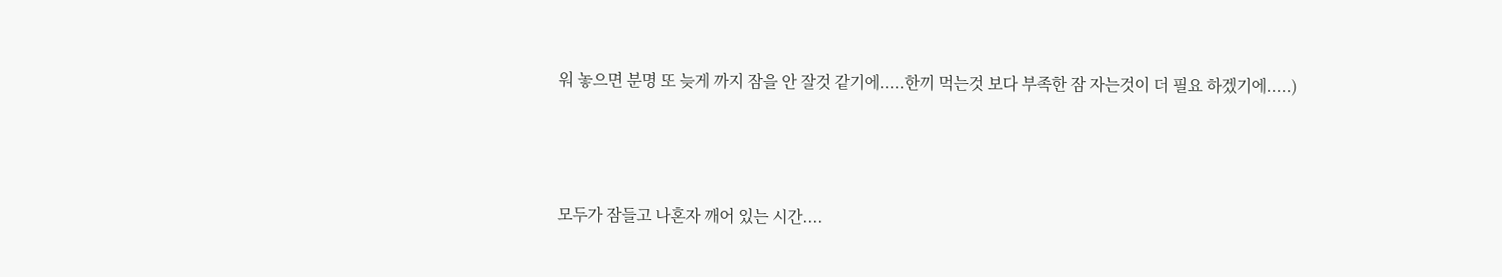워 놓으면 분명 또 늦게 까지 잠을 안 잘것 같기에.....한끼 먹는것 보다 부족한 잠 자는것이 더 필요 하겠기에.....)



모두가 잠들고 나혼자 깨어 있는 시간....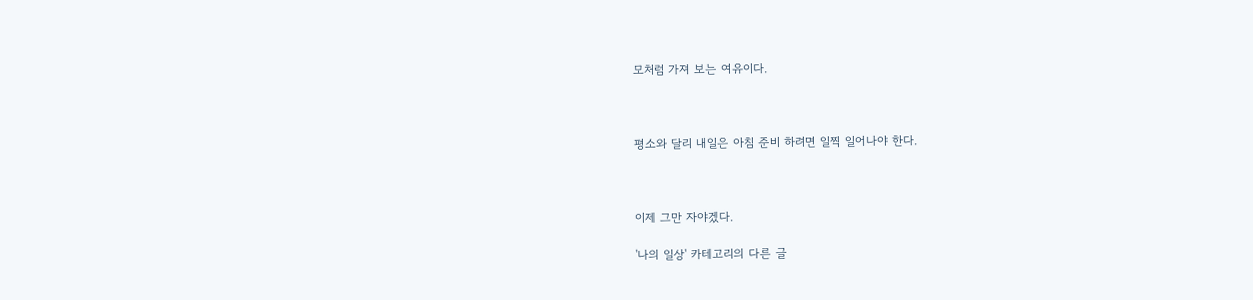모처럼 가져 보는 여유이다.



평소와 달리 내일은 아침 준비 하려면 일찍 일어나야 한다.



이제 그만 자야겠다.

'나의 일상' 카테고리의 다른 글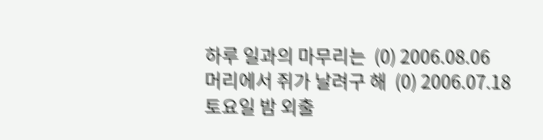하루 일과의 마무리는  (0) 2006.08.06
머리에서 쥐가 날려구 해  (0) 2006.07.18
토요일 밤 외출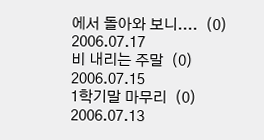에서 돌아와 보니....  (0) 2006.07.17
비 내리는 주말  (0) 2006.07.15
1학기말 마무리  (0) 2006.07.13